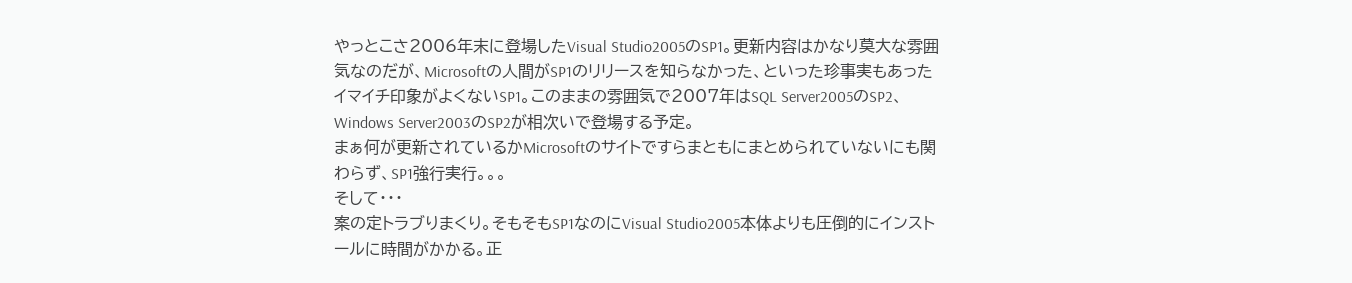やっとこさ2006年末に登場したVisual Studio2005のSP1。更新内容はかなり莫大な雰囲気なのだが、Microsoftの人間がSP1のリリースを知らなかった、といった珍事実もあったイマイチ印象がよくないSP1。このままの雰囲気で2007年はSQL Server2005のSP2、Windows Server2003のSP2が相次いで登場する予定。
まぁ何が更新されているかMicrosoftのサイトですらまともにまとめられていないにも関わらず、SP1強行実行。。。
そして・・・
案の定トラブりまくり。そもそもSP1なのにVisual Studio2005本体よりも圧倒的にインストールに時間がかかる。正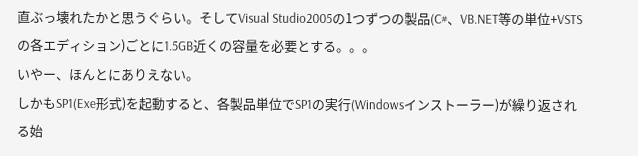直ぶっ壊れたかと思うぐらい。そしてVisual Studio2005の1つずつの製品(C#、VB.NET等の単位+VSTSの各エディション)ごとに1.5GB近くの容量を必要とする。。。
いやー、ほんとにありえない。
しかもSP1(Exe形式)を起動すると、各製品単位でSP1の実行(Windowsインストーラー)が繰り返される始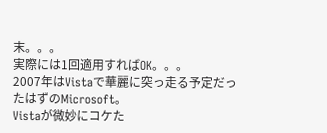末。。。
実際には1回適用すればOK。。。
2007年はVistaで華麗に突っ走る予定だったはずのMicrosoft。
Vistaが微妙にコケた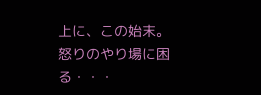上に、この始末。
怒りのやり場に困る・・・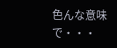色んな意味で・・・